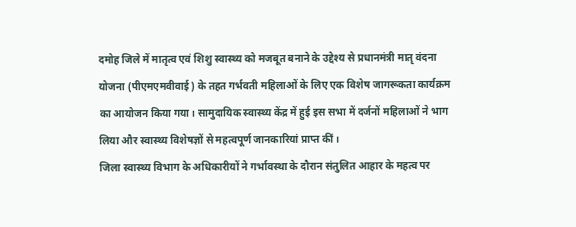दमोह जिले में मातृत्व एवं शिशु स्वास्थ्य को मजबूत बनाने के उद्देश्य से प्रधानमंत्री मातृ वंदना योजना (पीएमएमवीवाई) के तहत गर्भवती महिलाओं के लिए एक विशेष जागरूकता कार्यक्रम का आयोजन किया गया। सामुदायिक स्वास्थ्य केंद्र में हुई इस सभा में दर्जनों महिलाओं ने भाग लिया और स्वास्थ्य विशेषज्ञों से महत्वपूर्ण जानकारियां प्राप्त कीं।
जिला स्वास्थ्य विभाग के अधिकारीयों ने गर्भावस्था के दौरान संतुलित आहार के महत्व पर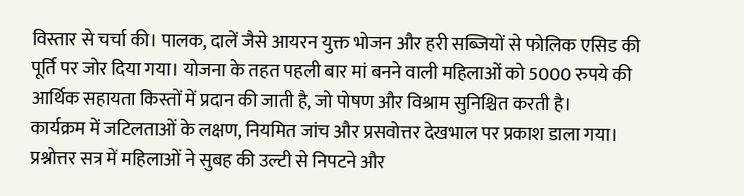विस्तार से चर्चा की। पालक, दालें जैसे आयरन युक्त भोजन और हरी सब्जियों से फोलिक एसिड की पूर्ति पर जोर दिया गया। योजना के तहत पहली बार मां बनने वाली महिलाओं को 5000 रुपये की आर्थिक सहायता किस्तों में प्रदान की जाती है, जो पोषण और विश्राम सुनिश्चित करती है।
कार्यक्रम में जटिलताओं के लक्षण, नियमित जांच और प्रसवोत्तर देखभाल पर प्रकाश डाला गया। प्रश्नोत्तर सत्र में महिलाओं ने सुबह की उल्टी से निपटने और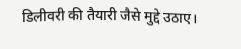डिलीवरी की तैयारी जैसे मुद्दे उठाए।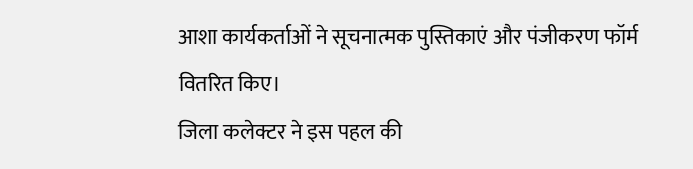आशा कार्यकर्ताओं ने सूचनात्मक पुस्तिकाएं और पंजीकरण फॉर्म वितरित किए।
जिला कलेक्टर ने इस पहल की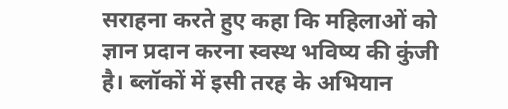सराहना करते हुए कहा कि महिलाओं को ज्ञान प्रदान करना स्वस्थ भविष्य की कुंजी है। ब्लॉकों में इसी तरह के अभियान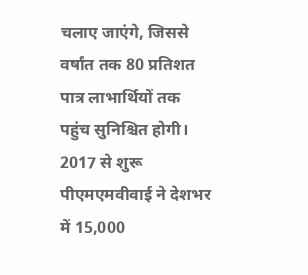चलाए जाएंगे, जिससे वर्षांत तक 80 प्रतिशत पात्र लाभार्थियों तक पहुंच सुनिश्चित होगी।
2017 से शुरू पीएमएमवीवाई ने देशभर में 15,000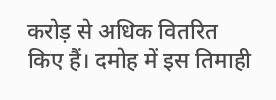करोड़ से अधिक वितरित किए हैं। दमोह में इस तिमाही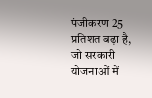पंजीकरण 25 प्रतिशत बढ़ा है, जो सरकारी योजनाओं में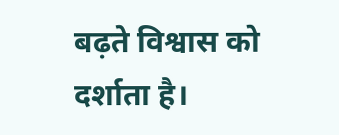बढ़ते विश्वास को दर्शाता है।